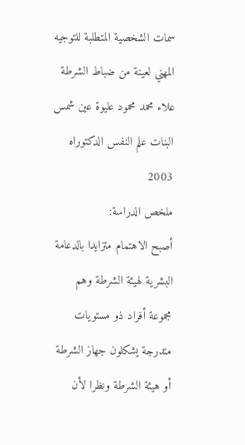سمات الشخصية المتطلبة للتوجيه المهني لعينة من ضباط الشرطة
علاء محمد محمود عليوة عين شمس البنات علم النفس الدكتوراه 2003
ملخص الدراسة:
أصبح الاهتمام متزايدا بالدعامة البشرية لهيئة الشرطة وهم مجموعة أفراد ذو مستويات متدرجة يشكلون جهاز الشرطة أو هيئة الشرطة ونظرا لأن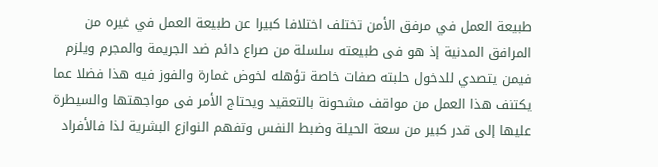طبيعة العمل في مرفق الأمن تختلف اختلافا كبيرا عن طبيعة العمل في غيره من المرافق المدنية إذ هو فى طبيعته سلسلة من صراع دائم ضد الجريمة والمجرم ويلزم فيمن يتصدي للدخول حلبته صفات خاصة تؤهله لخوض غمارة والفوز فيه هذا فضلا عما يكتنف هذا العمل من مواقف مشحونة بالتعقيد ويحتاج الأمر فى مواجهتها والسيطرة عليها إلى قدر كبير من سعة الحيلة وضبط النفس وتفهم النوازع البشرية لذا فالأفراد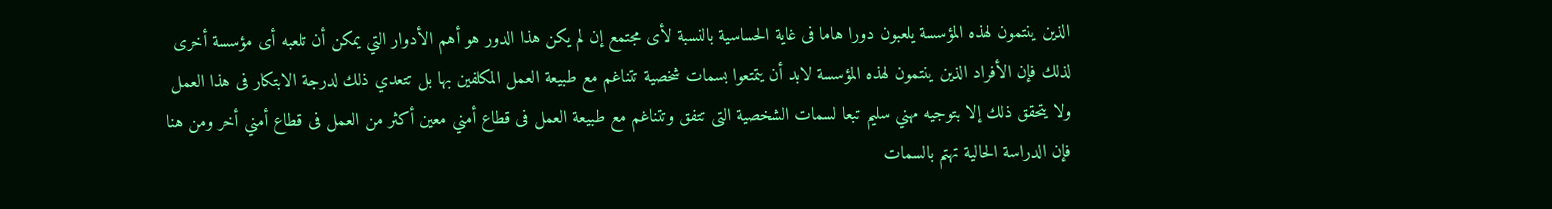الذين ينتمون لهذه المؤسسة يلعبون دورا هاما فى غاية الحساسية بالنسبة لأى مجتمع إن لم يكن هذا الدور هو أهم الأدوار التي يمكن أن تلعبه أى مؤسسة أخرى لذلك فإن الأفراد الذين ينتمون لهذه المؤسسة لابد أن يتمتعوا بسمات شخصية تتناغم مع طبيعة العمل المكلفين بها بل تتعدي ذلك لدرجة الابتكار فى هذا العمل ولا يتحقق ذلك إلا بتوجيه مهني سليم تبعا لسمات الشخصية التى تتفق وتتناغم مع طبيعة العمل فى قطاع أمني معين أكثر من العمل فى قطاع أمني أخر ومن هنا فإن الدراسة الحالية تهتم بالسمات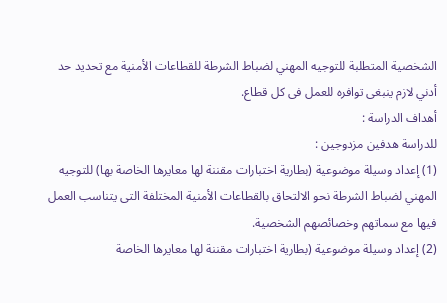الشخصية المتطلبة للتوجيه المهني لضباط الشرطة للقطاعات الأمنية مع تحديد حد أدني لازم ينبغى توافره للعمل فى كل قطاع.
أهداف الدراسة :
للدراسة هدفين مزدوجين :
(1) إعداد وسيلة موضوعية (بطارية اختبارات مقننة لها معايرها الخاصة بها) للتوجيه المهني لضباط الشرطة نحو الالتحاق بالقطاعات الأمنية المختلفة التى يتناسب العمل فيها مع سماتهم وخصائصهم الشخصية.
(2) إعداد وسيلة موضوعية (بطارية اختبارات مقننة لها معايرها الخاصة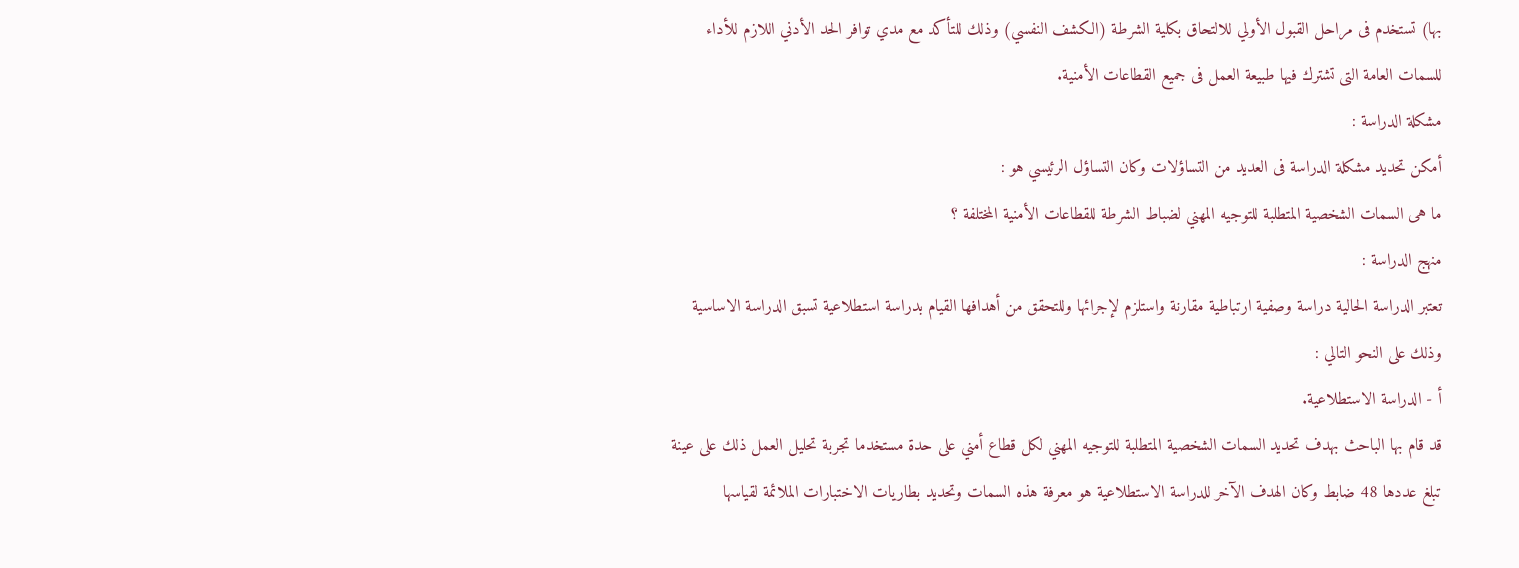بها) تستخدم فى مراحل القبول الأولي للالتحاق بكلية الشرطة (الكشف النفسي) وذلك للتأكد مع مدي توافر الحد الأدني اللازم للأداء للسمات العامة التى تشترك فيها طبيعة العمل فى جميع القطاعات الأمنية.
مشكلة الدراسة :
أمكن تحديد مشكلة الدراسة فى العديد من التساؤلات وكان التساؤل الرئيسي هو :
ما هى السمات الشخصية المتطلبة للتوجيه المهني لضباط الشرطة للقطاعات الأمنية المختلفة ؟
منهج الدراسة :
تعتبر الدراسة الحالية دراسة وصفية ارتباطية مقارنة واستلزم لإجرائها وللتحقق من أهدافها القيام بدراسة استطلاعية تسبق الدراسة الاساسية وذلك على النحو التالي :
أ - الدراسة الاستطلاعية.
قد قام بها الباحث بهدف تحديد السمات الشخصية المتطلبة للتوجيه المهني لكل قطاع أمني على حدة مستخدما تجربة تحليل العمل ذلك على عينة تبلغ عددها 48 ضابط وكان الهدف الآخر للدراسة الاستطلاعية هو معرفة هذه السمات وتحديد بطاريات الاختبارات الملائمة لقياسها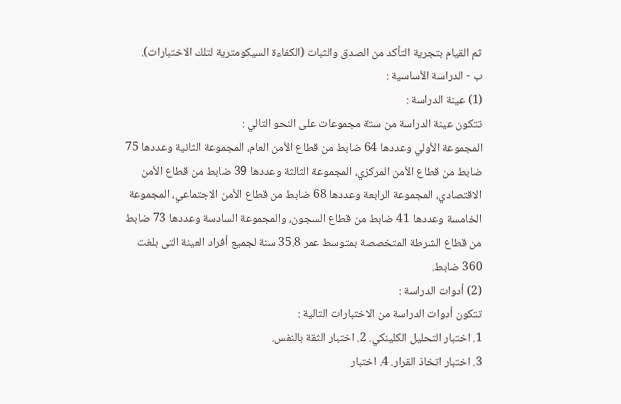ثم القيام بتجرية التأكد من الصدق والثبات (الكفاءة السيكومترية لتلك الاختبارات).
ب - الدراسة الأساسية :
(1) عينة الدراسة :
تتكون عينة الدراسة من ستة مجموعات على النحو التالي :
المجموعة الأولي وعددها 64 ضابط من قطاع الأمن العام، المجموعة الثانية وعددها 75 ضابط من قطاع الأمن المركزي، المجموعة الثالثة وعددها 39 ضابط من قطاع الأمن الاقتصادي، المجموعة الرابعة وعددها 68 ضابط من قطاع الأمن الاجتماعي، المجموعة الخامسة وعددها 41 ضابط من قطاع السجون، والمجموعة السادسة وعددها 73 ضابط من قطاع الشرطة المتخصصة بمتوسط عمر 35.8 سنة لجميع أفراد العينة التى بلغت 360 ضابط.
(2) أدوات الدراسة :
تتكون أدوات الدراسة من الاختبارات التالية :
1. اختبار التحليل الكلينكي. 2. اختبار الثقة بالنفس.
3. اختبار اتخاذ القرار. 4. اختبار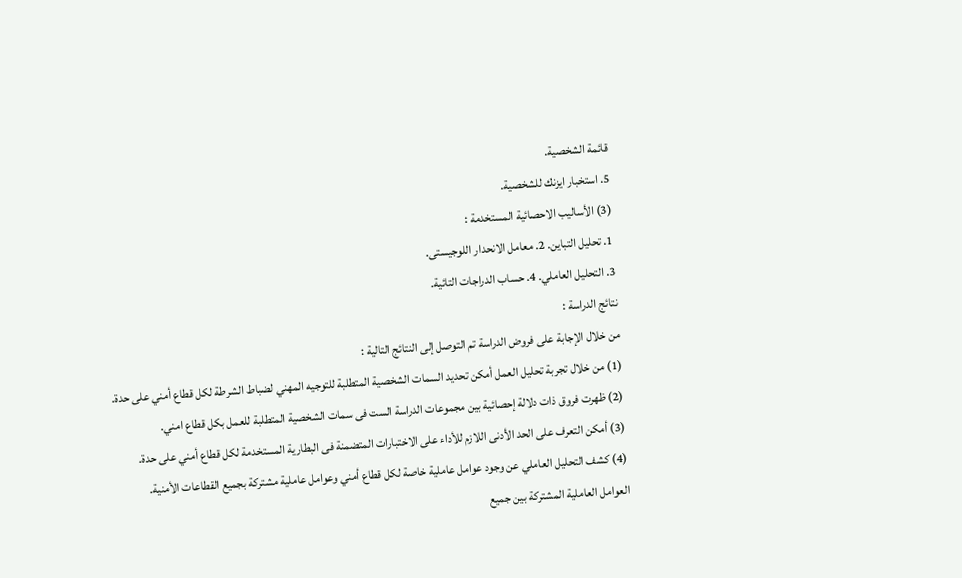قائمة الشخصية.
5. استخبار ايزنك للشخصية.
(3) الأساليب الاحصائية المستخدمة :
1. تحليل التباين. 2. معامل الانحدار اللوجيستى.
3. التحليل العاملي. 4. حساب الدراجات التائية.
نتائج الدراسة :
من خلال الإجابة على فروض الدراسة تم التوصل إلى النتائج التالية :
(1) من خلال تجربة تحليل العمل أمكن تحديد السمات الشخصية المتطلبة للتوجيه المهني لضباط الشرطة لكل قطاع أمني على حدة.
(2) ظهرت فروق ذات دلالة إحصائية بين مجموعات الدراسة الست فى سمات الشخصية المتطلبة للعمل بكل قطاع امني.
(3) أمكن التعرف على الحد الأدنى اللازم للأداء على الاختبارات المتضمنة فى البطارية المستخدمة لكل قطاع أمني على حدة.
(4) كشف التحليل العاملي عن وجود عوامل عاملية خاصة لكل قطاع أمني وعوامل عاملية مشتركة بجميع القطاعات الأمنية.
العوامل العاملية المشتركة بين جميع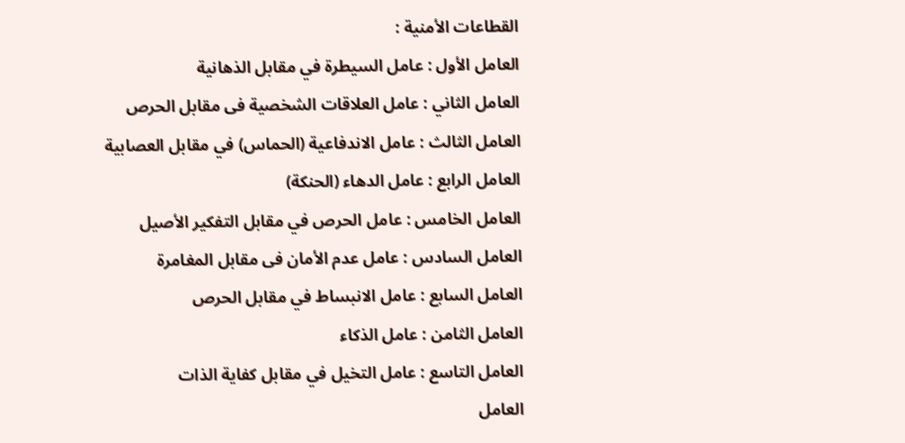القطاعات الأمنية :
العامل الأول : عامل السيطرة في مقابل الذهانية
العامل الثاني : عامل العلاقات الشخصية فى مقابل الحرص
العامل الثالث : عامل الاندفاعية (الحماس) في مقابل العصابية
العامل الرابع : عامل الدهاء (الحنكة)
العامل الخامس : عامل الحرص في مقابل التفكير الأصيل
العامل السادس : عامل عدم الأمان فى مقابل المغامرة
العامل السابع : عامل الانبساط في مقابل الحرص
العامل الثامن : عامل الذكاء
العامل التاسع : عامل التخيل في مقابل كفاية الذات
العامل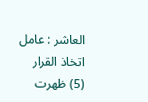العاشر : عامل اتخاذ القرار
(5) ظهرت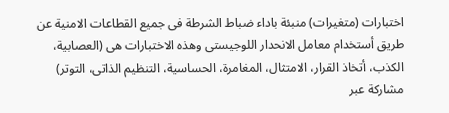اختبارات (متغيرات) منبئة باداء ضباط الشرطة فى جميع القطاعات الامنية عن طريق أستخدام معامل الانحدار اللوجيستى وهذه الاختبارات هى (العصابية، الكذب، أتخاذ القرار، الامتثال، المغامرة، الحساسية، التنظيم الذاتى، التوتر)
مشاركة عبر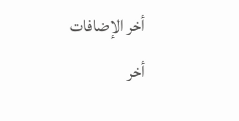أخر الإضافات
أخر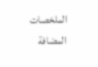الملخصات المضافة